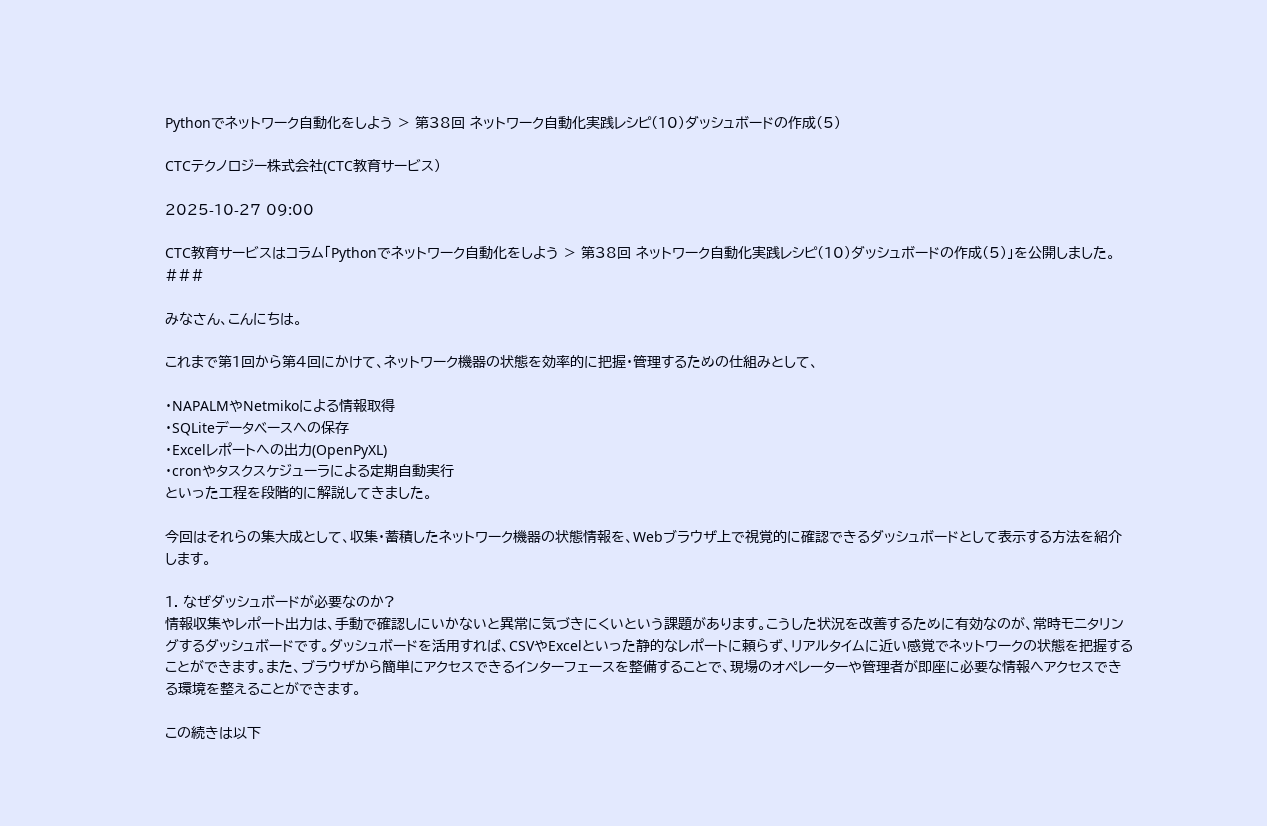Pythonでネットワーク自動化をしよう > 第38回 ネットワーク自動化実践レシピ(10)ダッシュボードの作成(5)

CTCテクノロジー株式会社(CTC教育サービス)

2025-10-27 09:00

CTC教育サービスはコラム「Pythonでネットワーク自動化をしよう > 第38回 ネットワーク自動化実践レシピ(10)ダッシュボードの作成(5)」を公開しました。
###

みなさん、こんにちは。

これまで第1回から第4回にかけて、ネットワーク機器の状態を効率的に把握・管理するための仕組みとして、

・NAPALMやNetmikoによる情報取得
・SQLiteデータベースへの保存
・Excelレポートへの出力(OpenPyXL)
・cronやタスクスケジューラによる定期自動実行
といった工程を段階的に解説してきました。

今回はそれらの集大成として、収集・蓄積したネットワーク機器の状態情報を、Webブラウザ上で視覚的に確認できるダッシュボードとして表示する方法を紹介します。

1. なぜダッシュボードが必要なのか?
情報収集やレポート出力は、手動で確認しにいかないと異常に気づきにくいという課題があります。こうした状況を改善するために有効なのが、常時モニタリングするダッシュボードです。ダッシュボードを活用すれば、CSVやExcelといった静的なレポートに頼らず、リアルタイムに近い感覚でネットワークの状態を把握することができます。また、ブラウザから簡単にアクセスできるインターフェースを整備することで、現場のオペレーターや管理者が即座に必要な情報へアクセスできる環境を整えることができます。

この続きは以下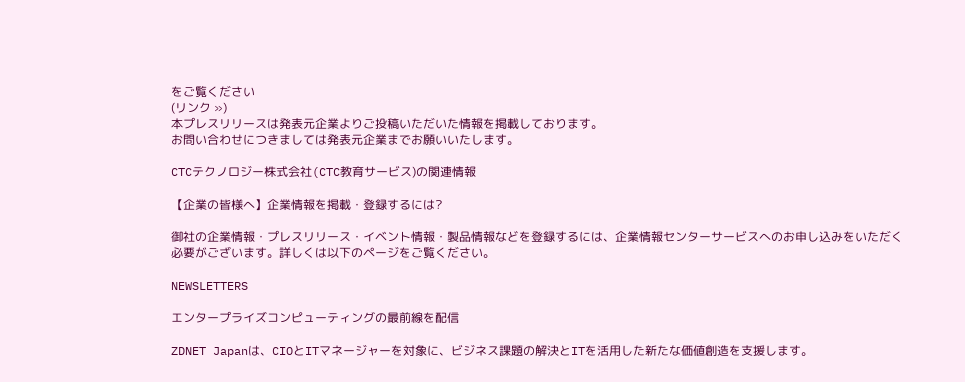をご覧ください
(リンク »)
本プレスリリースは発表元企業よりご投稿いただいた情報を掲載しております。
お問い合わせにつきましては発表元企業までお願いいたします。

CTCテクノロジー株式会社(CTC教育サービス)の関連情報

【企業の皆様へ】企業情報を掲載・登録するには?

御社の企業情報・プレスリリース・イベント情報・製品情報などを登録するには、企業情報センターサービスへのお申し込みをいただく必要がございます。詳しくは以下のページをご覧ください。

NEWSLETTERS

エンタープライズコンピューティングの最前線を配信

ZDNET Japanは、CIOとITマネージャーを対象に、ビジネス課題の解決とITを活用した新たな価値創造を支援します。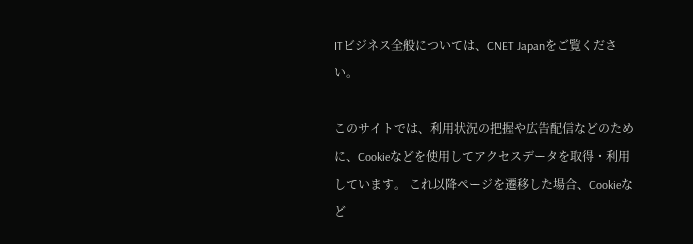ITビジネス全般については、CNET Japanをご覧ください。

このサイトでは、利用状況の把握や広告配信などのために、Cookieなどを使用してアクセスデータを取得・利用しています。 これ以降ページを遷移した場合、Cookieなど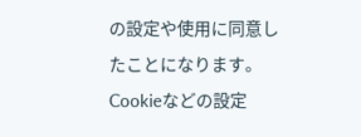の設定や使用に同意したことになります。
Cookieなどの設定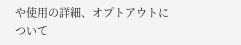や使用の詳細、オプトアウトについて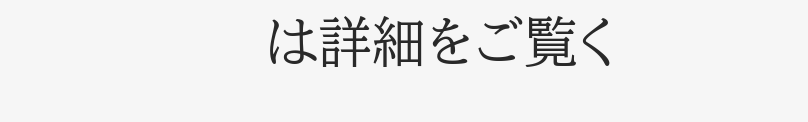は詳細をご覧く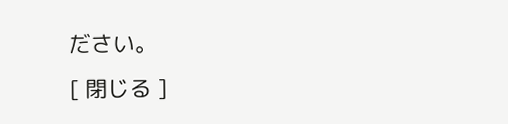ださい。
[ 閉じる ]